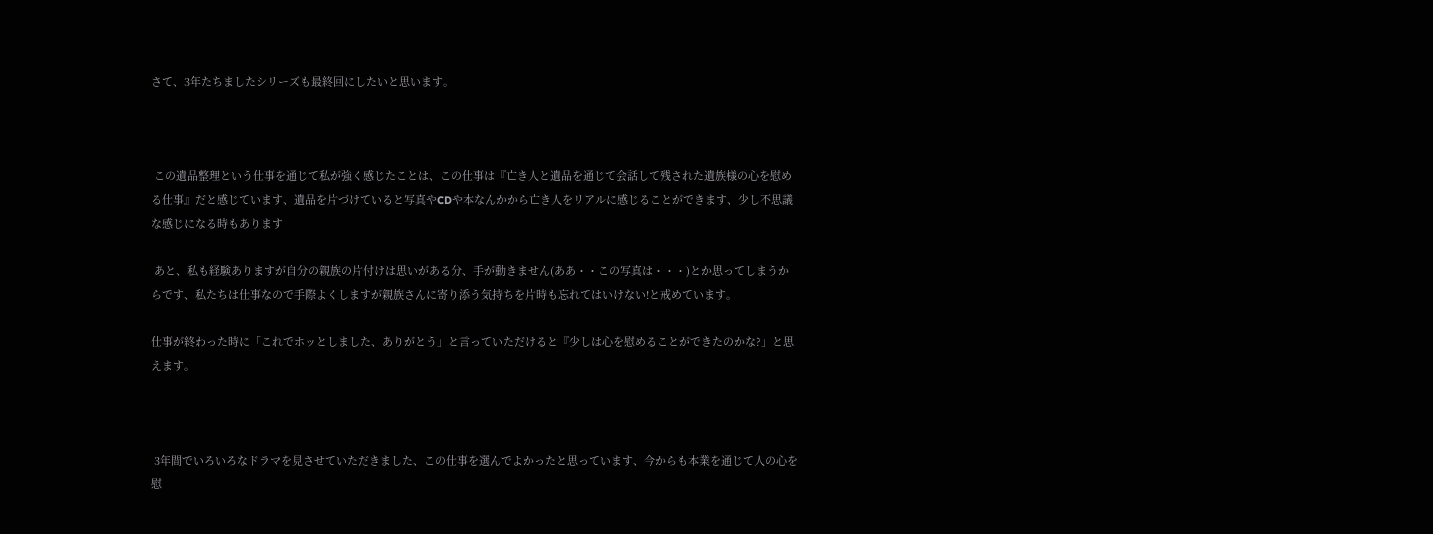さて、3年たちましたシリーズも最終回にしたいと思います。



 この遺品整理という仕事を通じて私が強く感じたことは、この仕事は『亡き人と遺品を通じて会話して残された遺族様の心を慰める仕事』だと感じています、遺品を片づけていると写真やCDや本なんかから亡き人をリアルに感じることができます、少し不思議な感じになる時もあります

 あと、私も経験ありますが自分の親族の片付けは思いがある分、手が動きません(ああ・・この写真は・・・)とか思ってしまうからです、私たちは仕事なので手際よくしますが親族さんに寄り添う気持ちを片時も忘れてはいけない!と戒めています。

仕事が終わった時に「これでホッとしました、ありがとう」と言っていただけると『少しは心を慰めることができたのかな?」と思えます。



 3年間でいろいろなドラマを見させていただきました、この仕事を選んでよかったと思っています、今からも本業を通じて人の心を慰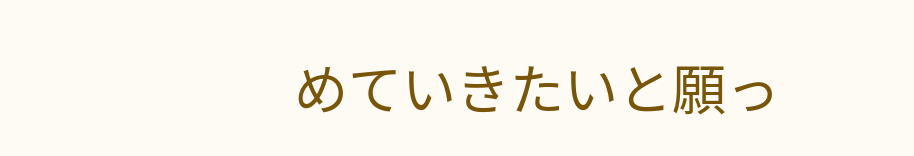めていきたいと願っ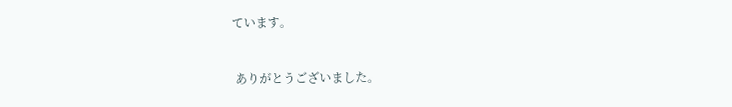ています。



 ありがとうございました。